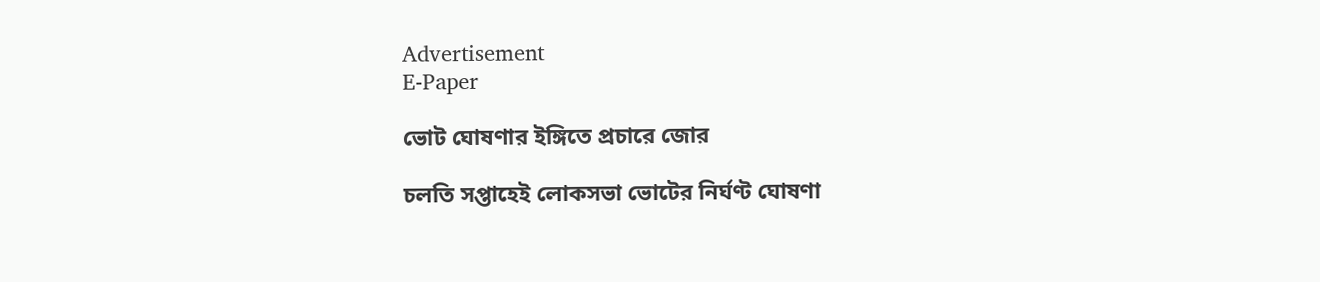Advertisement
E-Paper

ভোট ঘোষণার ইঙ্গিতে প্রচারে জোর

চলতি সপ্তাহেই লোকসভা ভোটের নির্ঘণ্ট ঘোষণা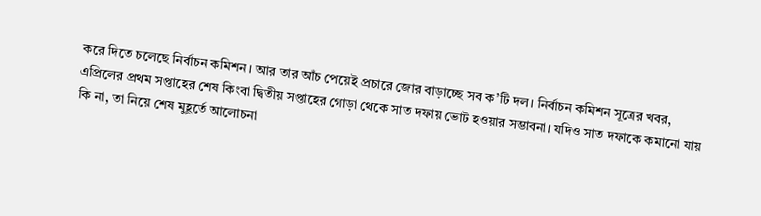করে দিতে চলেছে নির্বাচন কমিশন। আর তার আঁচ পেয়েই প্রচারে জোর বাড়াচ্ছে সব ক’টি দল। নির্বাচন কমিশন সূত্রের খবর, এপ্রিলের প্রথম সপ্তাহের শেষ কিংবা দ্বিতীয় সপ্তাহের গোড়া থেকে সাত দফায় ভোট হওয়ার সম্ভাবনা। যদিও সাত দফাকে কমানো যায় কি না, তা নিয়ে শেষ মুহূর্তে আলোচনা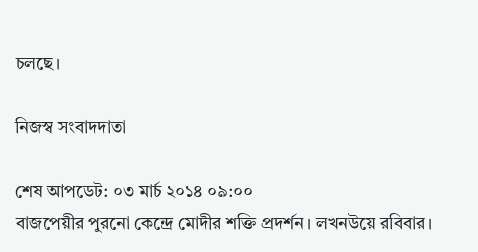চলছে।

নিজস্ব সংবাদদাতা

শেষ আপডেট: ০৩ মার্চ ২০১৪ ০৯:০০
বাজপেয়ীর পুরনো কেন্দ্রে মোদীর শক্তি প্রদর্শন। লখনউয়ে রবিবার।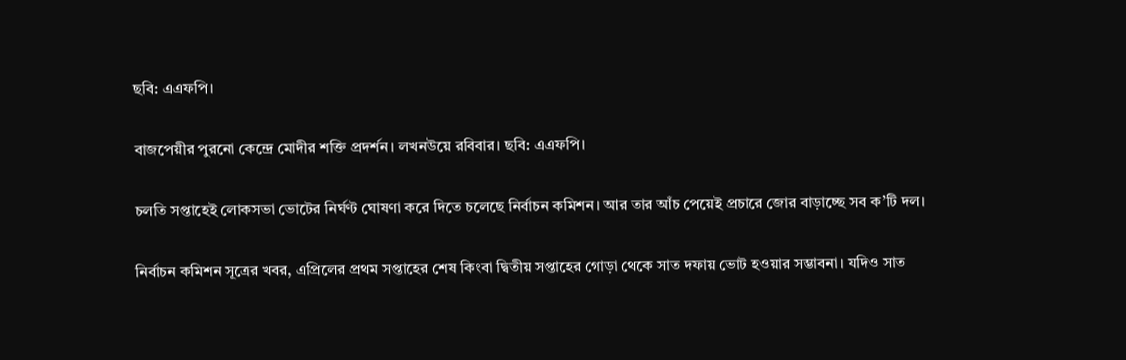ছবি: এএফপি।

বাজপেয়ীর পুরনো কেন্দ্রে মোদীর শক্তি প্রদর্শন। লখনউয়ে রবিবার। ছবি: এএফপি।

চলতি সপ্তাহেই লোকসভা ভোটের নির্ঘণ্ট ঘোষণা করে দিতে চলেছে নির্বাচন কমিশন। আর তার আঁচ পেয়েই প্রচারে জোর বাড়াচ্ছে সব ক’টি দল।

নির্বাচন কমিশন সূত্রের খবর, এপ্রিলের প্রথম সপ্তাহের শেষ কিংবা দ্বিতীয় সপ্তাহের গোড়া থেকে সাত দফায় ভোট হওয়ার সম্ভাবনা। যদিও সাত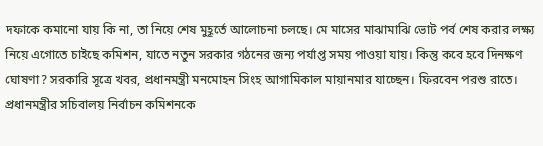দফাকে কমানো যায় কি না, তা নিয়ে শেষ মুহূর্তে আলোচনা চলছে। মে মাসের মাঝামাঝি ভোট পর্ব শেষ করার লক্ষ্য নিয়ে এগোতে চাইছে কমিশন, যাতে নতুন সরকার গঠনের জন্য পর্যাপ্ত সময় পাওয়া যায়। কিন্তু কবে হবে দিনক্ষণ ঘোষণা? সরকারি সূত্রে খবর, প্রধানমন্ত্রী মনমোহন সিংহ আগামিকাল মায়ানমার যাচ্ছেন। ফিরবেন পরশু রাতে। প্রধানমন্ত্রীর সচিবালয় নির্বাচন কমিশনকে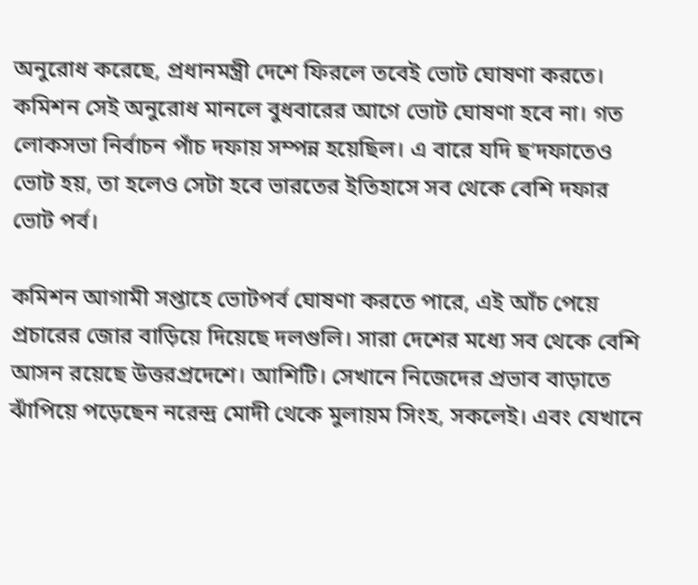অনুরোধ করেছে, প্রধানমন্ত্রী দেশে ফিরলে তবেই ভোট ঘোষণা করতে। কমিশন সেই অনুরোধ মানলে বুধবারের আগে ভোট ঘোষণা হবে না। গত লোকসভা নির্বাচন পাঁচ দফায় সম্পন্ন হয়েছিল। এ বারে যদি ছ’দফাতেও ভোট হয়, তা হলেও সেটা হবে ভারতের ইতিহাসে সব থেকে বেশি দফার ভোট পর্ব।

কমিশন আগামী সপ্তাহে ভোটপর্ব ঘোষণা করতে পারে, এই আঁচ পেয়ে প্রচারের জোর বাড়িয়ে দিয়েছে দলগুলি। সারা দেশের মধ্যে সব থেকে বেশি আসন রয়েছে উত্তরপ্রদেশে। আশিটি। সেখানে নিজেদের প্রভাব বাড়াতে ঝাঁপিয়ে পড়েছেন নরেন্দ্র মোদী থেকে মুলায়ম সিংহ, সকলেই। এবং যেখানে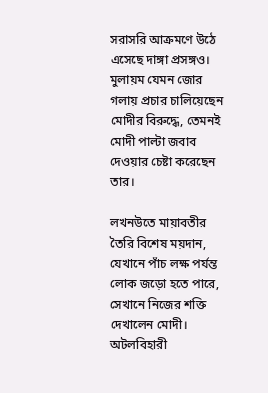সরাসরি আক্রমণে উঠে এসেছে দাঙ্গা প্রসঙ্গও। মুলায়ম যেমন জোর গলায় প্রচার চালিয়েছেন মোদীর বিরুদ্ধে, তেমনই মোদী পাল্টা জবাব দেওয়ার চেষ্টা করেছেন তার।

লখনউতে মায়াবতীর তৈরি বিশেষ ময়দান, যেখানে পাঁচ লক্ষ পর্যন্ত লোক জড়ো হতে পারে, সেখানে নিজের শক্তি দেখালেন মোদী। অটলবিহারী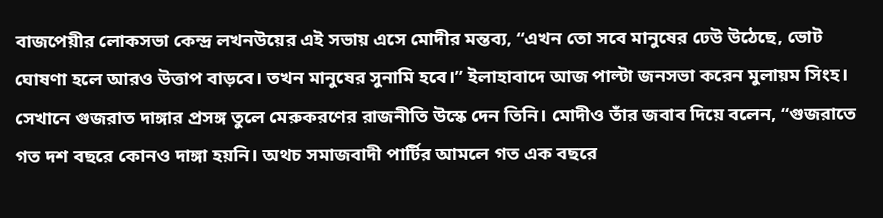বাজপেয়ীর লোকসভা কেন্দ্র লখনউয়ের এই সভায় এসে মোদীর মন্তব্য, “এখন তো সবে মানুষের ঢেউ উঠেছে, ভোট ঘোষণা হলে আরও উত্তাপ বাড়বে। তখন মানুষের সুনামি হবে।” ইলাহাবাদে আজ পাল্টা জনসভা করেন মুলায়ম সিংহ। সেখানে গুজরাত দাঙ্গার প্রসঙ্গ তুলে মেরুকরণের রাজনীতি উস্কে দেন তিনি। মোদীও তাঁর জবাব দিয়ে বলেন, “গুজরাতে গত দশ বছরে কোনও দাঙ্গা হয়নি। অথচ সমাজবাদী পার্টির আমলে গত এক বছরে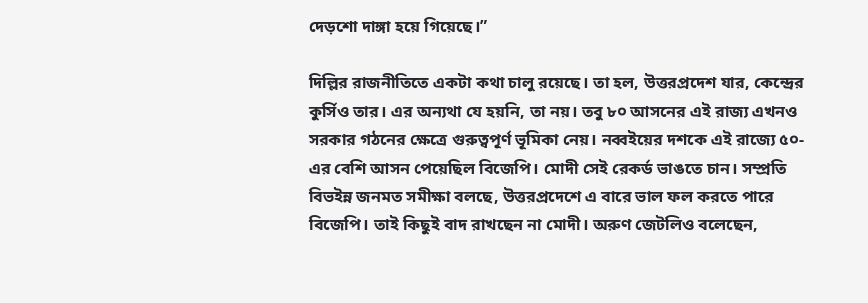দেড়শো দাঙ্গা হয়ে গিয়েছে।”

দিল্লির রাজনীতিতে একটা কথা চালু রয়েছে। তা হল, উত্তরপ্রদেশ যার, কেন্দ্রের কুর্সিও তার। এর অন্যথা যে হয়নি, তা নয়। তবু ৮০ আসনের এই রাজ্য এখনও সরকার গঠনের ক্ষেত্রে গুরুত্বপূর্ণ ভূমিকা নেয়। নব্বইয়ের দশকে এই রাজ্যে ৫০-এর বেশি আসন পেয়েছিল বিজেপি। মোদী সেই রেকর্ড ভাঙতে চান। সম্প্রতি বিভইন্ন জনমত সমীক্ষা বলছে, উত্তরপ্রদেশে এ বারে ভাল ফল করতে পারে বিজেপি। তাই কিছুই বাদ রাখছেন না মোদী। অরুণ জেটলিও বলেছেন,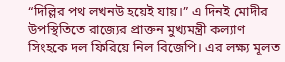“দিল্লির পথ লখনউ হয়েই যায়।” এ দিনই মোদীর উপস্থিতিতে রাজ্যের প্রাক্তন মুখ্যমন্ত্রী কল্যাণ সিংহকে দল ফিরিয়ে নিল বিজেপি। এর লক্ষ্য মূলত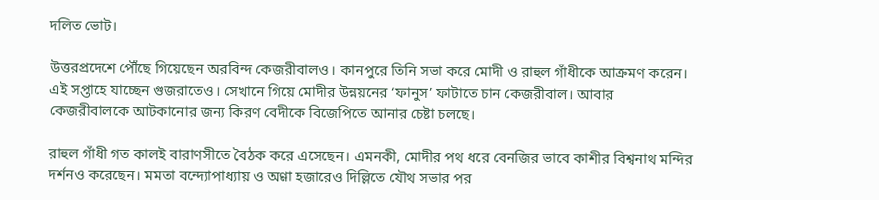দলিত ভোট।

উত্তরপ্রদেশে পৌঁছে গিয়েছেন অরবিন্দ কেজরীবালও। কানপুরে তিনি সভা করে মোদী ও রাহুল গাঁধীকে আক্রমণ করেন। এই সপ্তাহে যাচ্ছেন গুজরাতেও। সেখানে গিয়ে মোদীর উন্নয়নের ‘ফানুস’ ফাটাতে চান কেজরীবাল। আবার কেজরীবালকে আটকানোর জন্য কিরণ বেদীকে বিজেপিতে আনার চেষ্টা চলছে।

রাহুল গাঁধী গত কালই বারাণসীতে বৈঠক করে এসেছেন। এমনকী, মোদীর পথ ধরে বেনজির ভাবে কাশীর বিশ্বনাথ মন্দির দর্শনও করেছেন। মমতা বন্দ্যোপাধ্যায় ও অণ্ণা হজারেও দিল্লিতে যৌথ সভার পর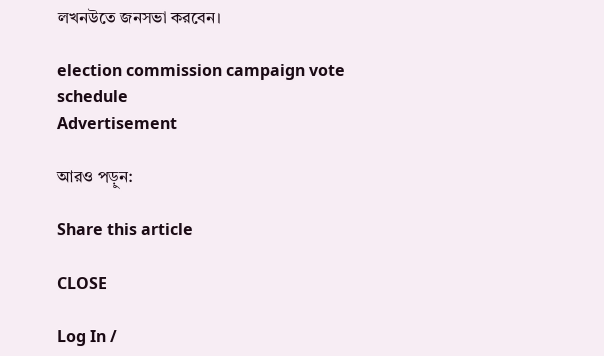লখনউতে জনসভা করবেন।

election commission campaign vote schedule
Advertisement

আরও পড়ুন:

Share this article

CLOSE

Log In /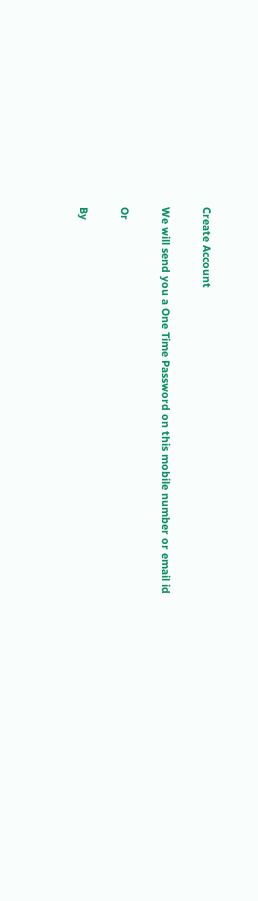Create Account

We will send you a One Time Password on this mobile number or email id

Or

By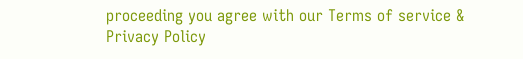proceeding you agree with our Terms of service & Privacy Policy